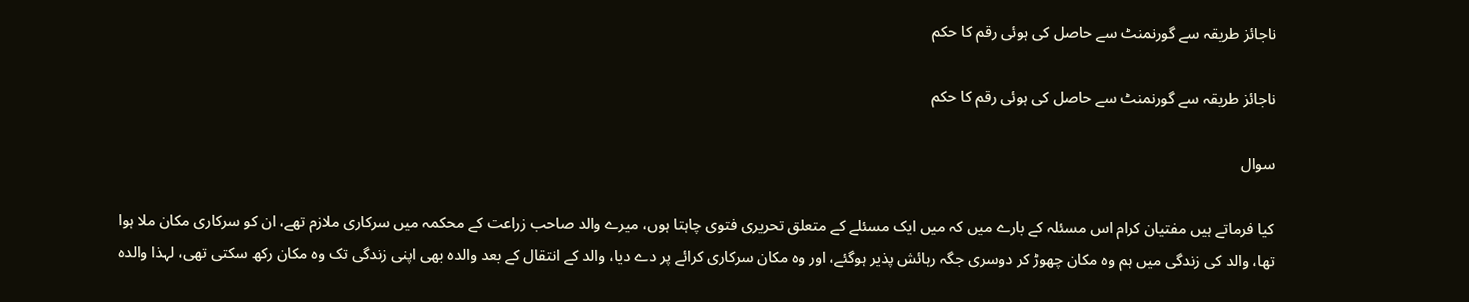ناجائز طریقہ سے گورنمنٹ سے حاصل کی ہوئی رقم کا حکم

ناجائز طریقہ سے گورنمنٹ سے حاصل کی ہوئی رقم کا حکم

سوال

کیا فرماتے ہیں مفتیان کرام اس مسئلہ کے بارے میں کہ میں ایک مسئلے کے متعلق تحریری فتوی چاہتا ہوں، میرے والد صاحب زراعت کے محکمہ میں سرکاری ملازم تھے، ان کو سرکاری مکان ملا ہوا تھا، والد کی زندگی میں ہم وہ مکان چھوڑ کر دوسری جگہ رہائش پذیر ہوگئے، اور وہ مکان سرکاری کرائے پر دے دیا، والد کے انتقال کے بعد والدہ بھی اپنی زندگی تک وہ مکان رکھ سکتی تھی، لہذا والدہ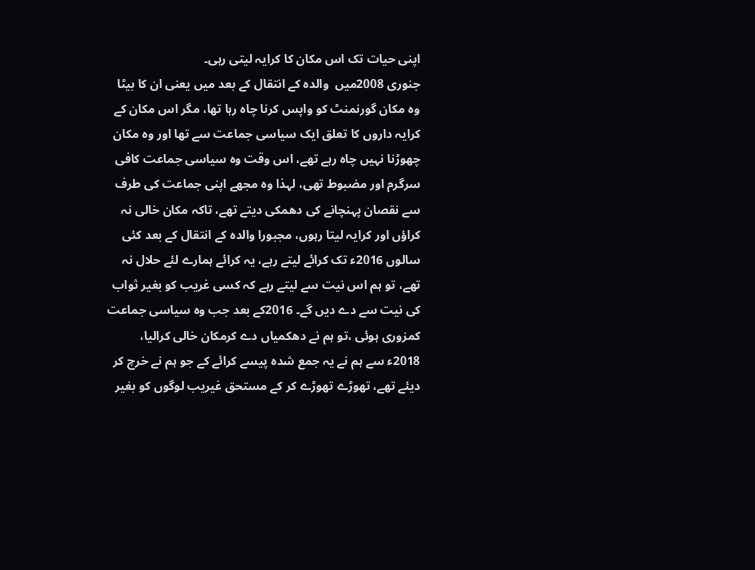اپنی حیات تک اس مکان کا کرایہ لیتی رہی۔
جنوری 2008میں  والدہ کے انتقال کے بعد میں یعنی ان کا بیٹا وہ مکان گورنمنٹ کو واپس کرنا چاہ رہا تھا، مگر اس مکان کے کرایہ داروں کا تعلق ایک سیاسی جماعت سے تھا اور وہ مکان چھوڑنا نہیں چاہ رہے تھے، اس وقت وہ سیاسی جماعت کافی سرگرم اور مضبوط تھی، لہذا وہ مجھے اپنی جماعت کی طرف سے نقصان پہنچانے کی دھمکی دیتے تھے، تاکہ مکان خالی نہ کراؤں اور کرایہ لیتا رہوں، مجبورا والدہ کے انتقال کے بعد کئی سالوں 2016ء تک کرائے لیتے رہے، یہ کرائے ہمارے لئے حلال نہ تھے، تو ہم اس نیت سے لیتے رہے کہ کسی غریب کو بغیر ثواب کی نیت سے دے دیں گے۔ 2016کے بعد جب وہ سیاسی جماعت کمزوری ہوئی ،تو ہم نے دھکمیاں دے کرمکان خالی کرالیا، 2018ء سے ہم نے یہ جمع شدہ پیسے کرائے کے جو ہم نے خرچ کر دیئے تھے، تھوڑے تھوڑے کر کے مستحق غیریب لوگوں کو بغیر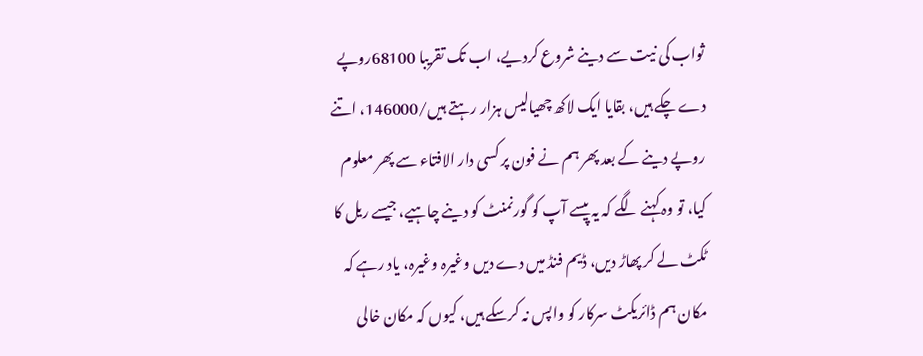ثواب کی نیت سے دینے شروع کردیے، اب تک تقریبا 68100روپے دے چکے ہیں، بقایا ایک لاکھ چھیالیس ہزار رہتے ہیں/146000، اتنے روپے دینے کے بعد پھر ہم نے فون پر کسی دار الافتاء سے پھر معلوم کیا، تو وہ کہنے لگے کہ یہ پیسے آپ کو گورنمنٹ کو دینے چاہیے، جیسے ریل کا ٹکٹ لے کر پھاڑ دیں، ڈیم فنڈ میں دے دیں وغیرہ وغیرہ، یاد رہے کہ مکان ہم ڈائریکٹ سرکار کو واپس نہ کرسکے ہیں، کیوں کہ مکان خالی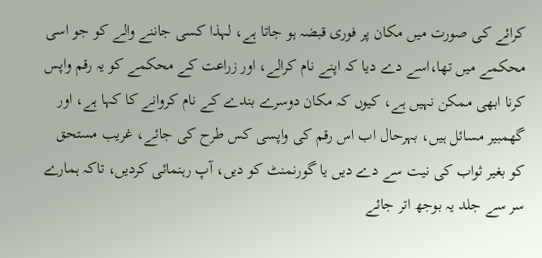کرائے کی صورت میں مکان پر فوری قبضہ ہو جاتا ہے، لہذا کسی جاننے والے کو جو اسی محکمے میں تھا،اسے دے دیا کہ اپنے نام کرالے، اور زراعت کے محکمے کو یہ رقم واپس کرنا ابھی ممکن نہیں ہے، کیوں کہ مکان دوسرے بندے کے نام کروانے کا کہا ہے، اور گھمبیر مسائل ہیں، بہرحال اب اس رقم کی واپسی کس طرح کی جائے، غریب مستحق کو بغیر ثواب کی نیت سے دے دیں یا گورنمنٹ کو دیں، آپ رہنمائی کردیں، تاکہ ہمارے سر سے جلد یہ بوجھ اتر جائے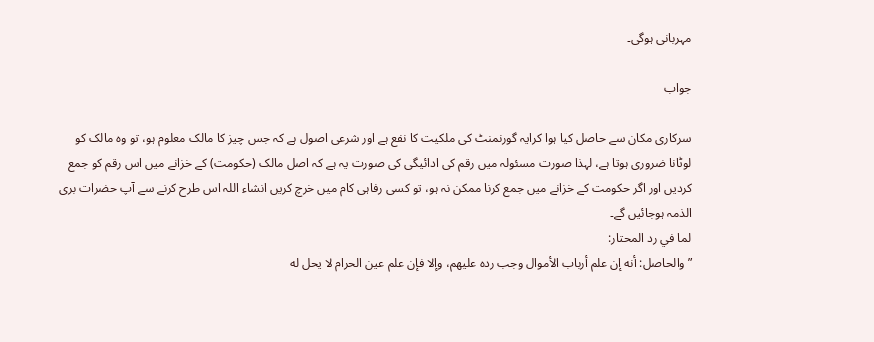مہربانی ہوگی۔

جواب

سرکاری مکان سے حاصل کیا ہوا کرایہ گورنمنٹ کی ملکیت کا نفع ہے اور شرعی اصول ہے کہ جس چیز کا مالک معلوم ہو، تو وہ مالک کو لوٹانا ضروری ہوتا ہے، لہذا صورت مسئولہ میں رقم کی ادائیگی کی صورت یہ ہے کہ اصل مالک (حکومت) کے خزانے میں اس رقم کو جمع کردیں اور اگر حکومت کے خزانے میں جمع کرنا ممکن نہ ہو، تو کسی رفاہی کام میں خرچ کریں انشاء اللہ اس طرح کرنے سے آپ حضرات بری الذمہ ہوجائیں گے۔
لما في رد المحتار:
”والحاصل: أنه إن علم أرباب الأموال وجب رده عليهم، وإلا فإن علم عين الحرام لا يحل له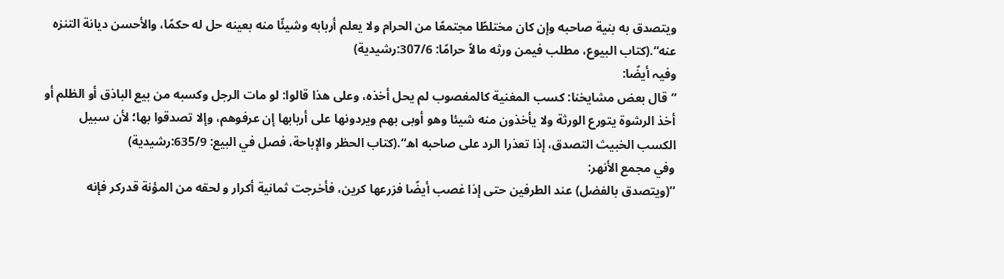ويتصدق به بنية صاحبه وإن كان مختلطًا مجتمعًا من الحرام ولا يعلم أربابه وشيئًا منه بعينه حل له حكمًا، والأحسن ديانة التنزه عنه“.(كتاب البيوع، مطلب فيمن ورثه مالاً حرامًا: 307/6:رشيدية)
وفيہ أيضًا:
”قال بعض مشايخنا: كسب المغنية كالمغصوب لم يحل أخذه، وعلى هذا قالوا: لو مات الرجل وكسبه من بيع الباذق أو الظلم أو أخذ الرشوة يتورع الورثة ولا يأخذون منه شيئا وهو أوبى بهم ويردونها على أربابها إن عرفوهم، وإلا تصدقوا بها؛ لأن سبيل الكسب الخبيث التصدق، إذا تعذرا الرد على صاحبه اھ“.(كتاب الحظر والإباحة، فصل في البيع: 635/9:رشيدية)
وفي مجمع الأنهر:
’’(ويتصدق بالفضل) عند الطرفين حتى إذا غصب أيضًا فزرعها كرين، فأخرجت ثمانية أكرار و لحقه من المؤنة قدركر فإنه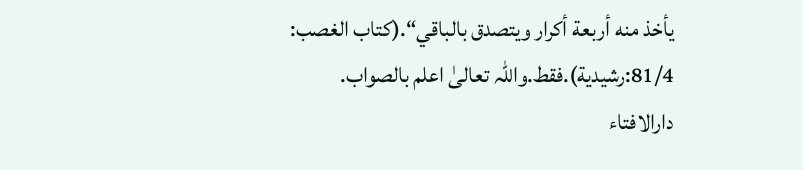يأخذ منه أربعة أكرار ويتصدق بالباقي“.(كتاب الغصب: 81/4:رشيدية).فقط.واللہ تعالیٰ اعلم بالصواب.
دارالافتاء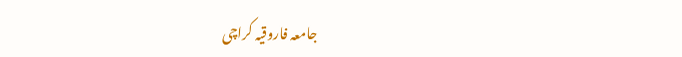جامعہ فاروقیہ کراچی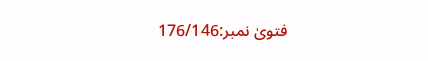فتویٰ نمبر:176/146